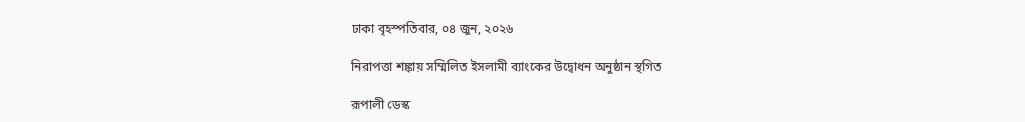ঢাকা বৃহস্পতিবার, ০৪ জুন, ২০২৬

নিরাপত্তা শঙ্কায় সম্মিলিত ইসলামী ব্যাংকের উদ্বোধন অনুষ্ঠান স্থগিত

রূপালী ডেস্ক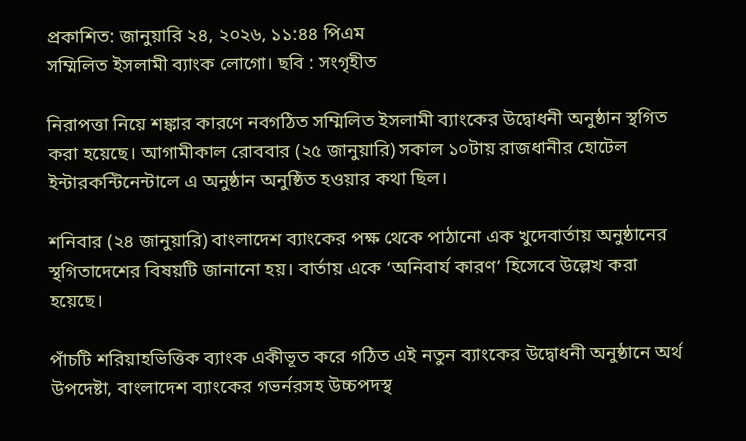প্রকাশিত: জানুয়ারি ২৪, ২০২৬, ১১:৪৪ পিএম
সম্মিলিত ইসলামী ব্যাংক লোগো। ছবি : সংগৃহীত

নিরাপত্তা নিয়ে শঙ্কার কারণে নবগঠিত সম্মিলিত ইসলামী ব্যাংকের উদ্বোধনী অনুষ্ঠান স্থগিত করা হয়েছে। আগামীকাল রোববার (২৫ জানুয়ারি) সকাল ১০টায় রাজধানীর হোটেল ইন্টারকন্টিনেন্টালে এ অনুষ্ঠান অনুষ্ঠিত হওয়ার কথা ছিল।

শনিবার (২৪ জানুয়ারি) বাংলাদেশ ব্যাংকের পক্ষ থেকে পাঠানো এক খুদেবার্তায় অনুষ্ঠানের স্থগিতাদেশের বিষয়টি জানানো হয়। বার্তায় একে ‘অনিবার্য কারণ’ হিসেবে উল্লেখ করা হয়েছে।

পাঁচটি শরিয়াহভিত্তিক ব্যাংক একীভূত করে গঠিত এই নতুন ব্যাংকের উদ্বোধনী অনুষ্ঠানে অর্থ উপদেষ্টা, বাংলাদেশ ব্যাংকের গভর্নরসহ উচ্চপদস্থ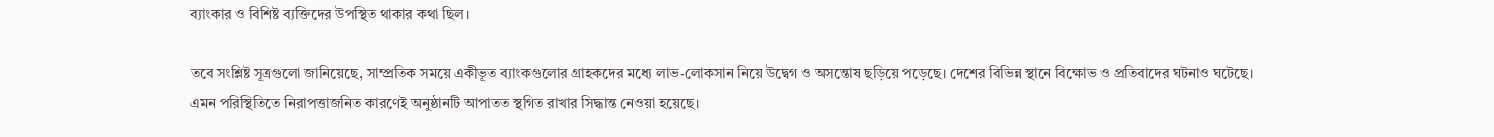ব্যাংকার ও বিশিষ্ট ব্যক্তিদের উপস্থিত থাকার কথা ছিল।

তবে সংশ্লিষ্ট সূত্রগুলো জানিয়েছে, সাম্প্রতিক সময়ে একীভূত ব্যাংকগুলোর গ্রাহকদের মধ্যে লাভ-লোকসান নিয়ে উদ্বেগ ও অসন্তোষ ছড়িয়ে পড়েছে। দেশের বিভিন্ন স্থানে বিক্ষোভ ও প্রতিবাদের ঘটনাও ঘটেছে। এমন পরিস্থিতিতে নিরাপত্তাজনিত কারণেই অনুষ্ঠানটি আপাতত স্থগিত রাখার সিদ্ধান্ত নেওয়া হয়েছে।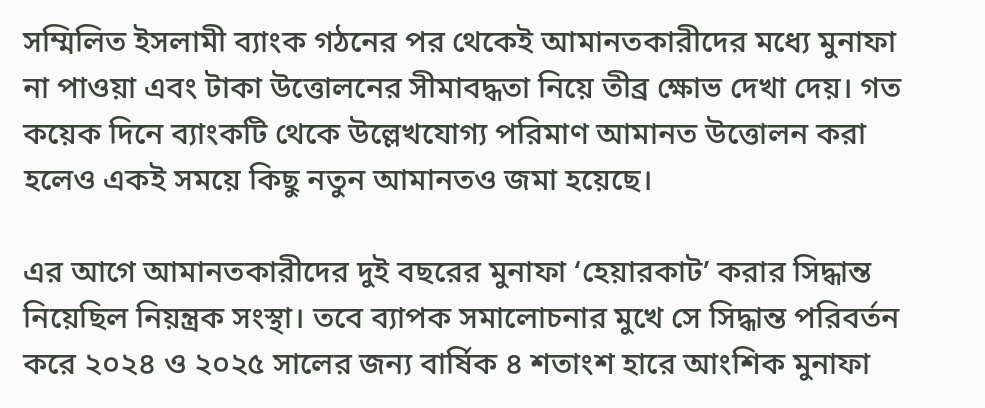সম্মিলিত ইসলামী ব্যাংক গঠনের পর থেকেই আমানতকারীদের মধ্যে মুনাফা না পাওয়া এবং টাকা উত্তোলনের সীমাবদ্ধতা নিয়ে তীব্র ক্ষোভ দেখা দেয়। গত কয়েক দিনে ব্যাংকটি থেকে উল্লেখযোগ্য পরিমাণ আমানত উত্তোলন করা হলেও একই সময়ে কিছু নতুন আমানতও জমা হয়েছে।

এর আগে আমানতকারীদের দুই বছরের মুনাফা ‘হেয়ারকাট’ করার সিদ্ধান্ত নিয়েছিল নিয়ন্ত্রক সংস্থা। তবে ব্যাপক সমালোচনার মুখে সে সিদ্ধান্ত পরিবর্তন করে ২০২৪ ও ২০২৫ সালের জন্য বার্ষিক ৪ শতাংশ হারে আংশিক মুনাফা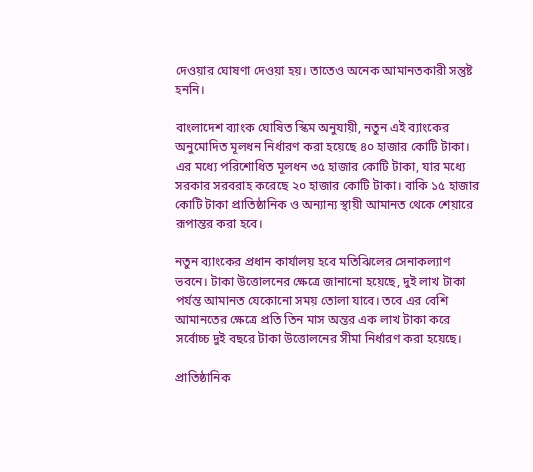দেওয়ার ঘোষণা দেওয়া হয়। তাতেও অনেক আমানতকারী সন্তুষ্ট হননি।

বাংলাদেশ ব্যাংক ঘোষিত স্কিম অনুযায়ী, নতুন এই ব্যাংকের অনুমোদিত মূলধন নির্ধারণ করা হয়েছে ৪০ হাজার কোটি টাকা। এর মধ্যে পরিশোধিত মূলধন ৩৫ হাজার কোটি টাকা, যার মধ্যে সরকার সরবরাহ করেছে ২০ হাজার কোটি টাকা। বাকি ১৫ হাজার কোটি টাকা প্রাতিষ্ঠানিক ও অন্যান্য স্থায়ী আমানত থেকে শেয়ারে রূপান্তর করা হবে।

নতুন ব্যাংকের প্রধান কার্যালয় হবে মতিঝিলের সেনাকল্যাণ ভবনে। টাকা উত্তোলনের ক্ষেত্রে জানানো হয়েছে, দুই লাখ টাকা পর্যন্ত আমানত যেকোনো সময় তোলা যাবে। তবে এর বেশি আমানতের ক্ষেত্রে প্রতি তিন মাস অন্তর এক লাখ টাকা করে সর্বোচ্চ দুই বছরে টাকা উত্তোলনের সীমা নির্ধারণ করা হয়েছে।

প্রাতিষ্ঠানিক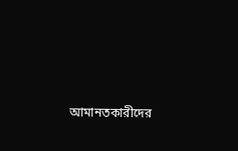আমানতকারীদের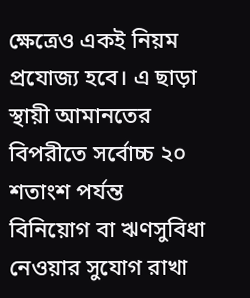ক্ষেত্রেও একই নিয়ম প্রযোজ্য হবে। এ ছাড়া স্থায়ী আমানতের বিপরীতে সর্বোচ্চ ২০ শতাংশ পর্যন্ত বিনিয়োগ বা ঋণসুবিধা নেওয়ার সুযোগ রাখা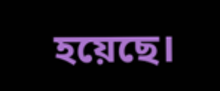হয়েছে।